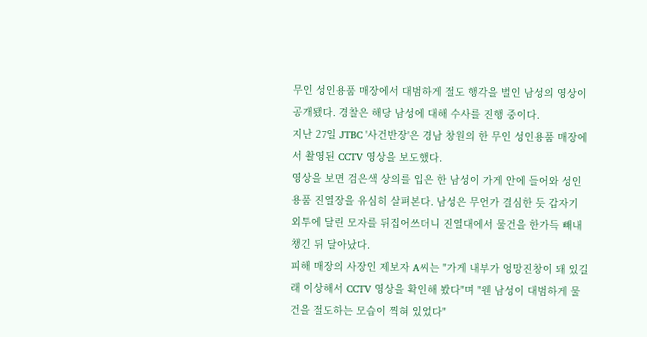무인 성인용품 매장에서 대범하게 절도 행각을 벌인 남성의 영상이 공개됐다. 경찰은 해당 남성에 대해 수사를 진행 중이다.
지난 27일 JTBC '사건반장'은 경남 창원의 한 무인 성인용품 매장에서 촬영된 CCTV 영상을 보도했다.
영상을 보면 검은색 상의를 입은 한 남성이 가게 안에 들어와 성인용품 진열장을 유심히 살펴본다. 남성은 무언가 결심한 듯 갑자기 외투에 달린 모자를 뒤집어쓰더니 진열대에서 물건을 한가득 빼내 챙긴 뒤 달아났다.
피해 매장의 사장인 제보자 A씨는 "가게 내부가 엉망진창이 돼 있길래 이상해서 CCTV 영상을 확인해 봤다"며 "웬 남성이 대범하게 물건을 절도하는 모습이 찍혀 있었다"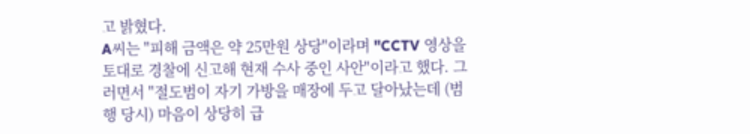고 밝혔다.
A씨는 "피해 금액은 약 25만원 상당"이라며 "CCTV 영상을 토대로 경찰에 신고해 현재 수사 중인 사안"이라고 했다. 그러면서 "절도범이 자기 가방을 매장에 두고 달아났는데 (범행 당시) 마음이 상당히 급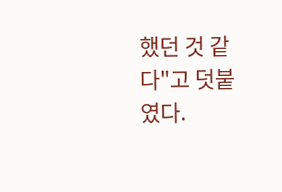했던 것 같다"고 덧붙였다.